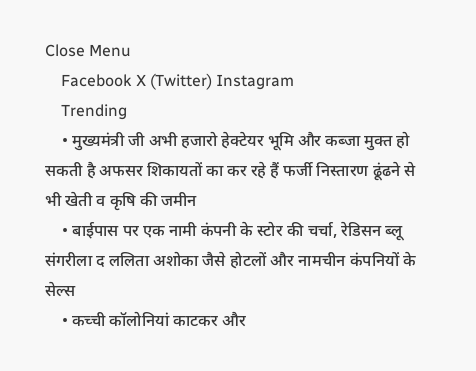Close Menu
    Facebook X (Twitter) Instagram
    Trending
    • मुख्यमंत्री जी अभी हजारो हेक्टेयर भूमि और कब्जा मुक्त हो सकती है अफसर शिकायतों का कर रहे हैं फर्जी निस्तारण ढूंढने से भी खेती व कृषि की जमीन
    • बाईपास पर एक नामी कंपनी के स्टोर की चर्चा, रेडिसन ब्लू संगरीला द ललिता अशोका जैसे होटलों और नामचीन कंपनियों के सेल्स
    • कच्ची कॉलोनियां काटकर और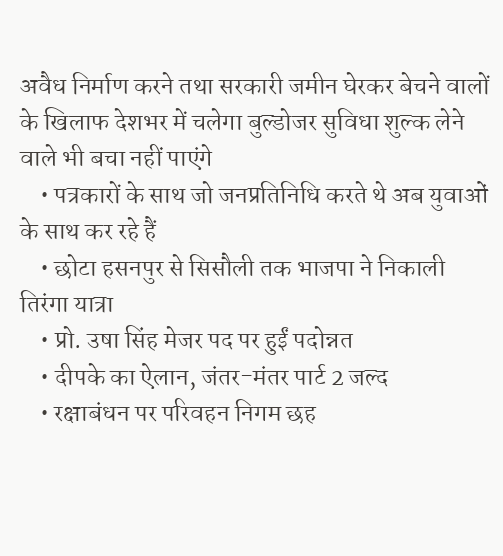अवैध निर्माण करने तथा सरकारी जमीन घेरकर बेचने वालों के खिलाफ देशभर में चलेगा बुल्डोजर सुविधा शुल्क लेने वाले भी बचा नहीं पाएंगे
    • पत्रकारों के साथ जो जनप्रतिनिधि करते थे अब युवाओं के साथ कर रहे हैं
    • छोटा हसनपुर से सिसौली तक भाजपा ने निकाली तिरंगा यात्रा
    • प्रो. उषा सिंह मेजर पद पर हुईं पदोन्नत
    • दीपके का ऐलान, जंतर-मंतर पार्ट 2 जल्द
    • रक्षाबंधन पर परिवहन निगम छह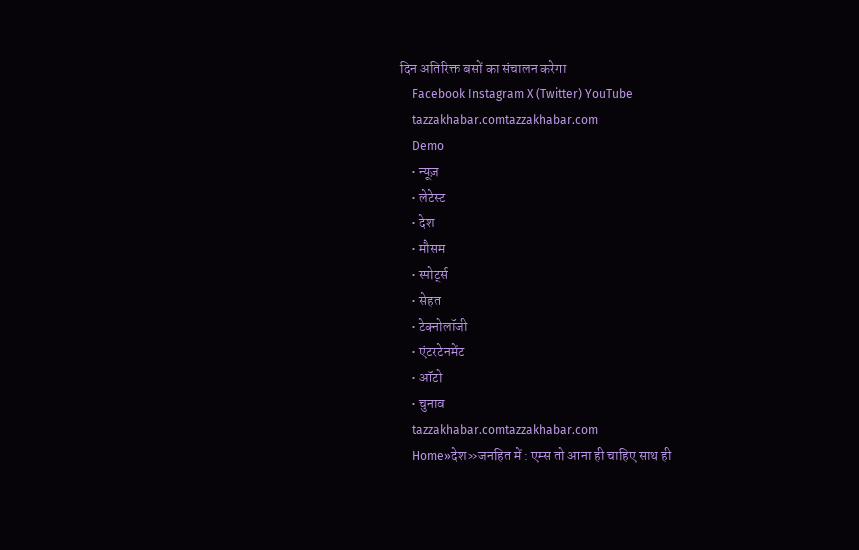दिन अतिरिक्त बसों का संचालन करेगा
    Facebook Instagram X (Twitter) YouTube
    tazzakhabar.comtazzakhabar.com
    Demo
    • न्यूज़
    • लेटेस्ट
    • देश
    • मौसम
    • स्पोर्ट्स
    • सेहत
    • टेक्नोलॉजी
    • एंटरटेनमेंट
    • ऑटो
    • चुनाव
    tazzakhabar.comtazzakhabar.com
    Home»देश»जनहित में : एम्स तो आना ही चाहिए साथ ही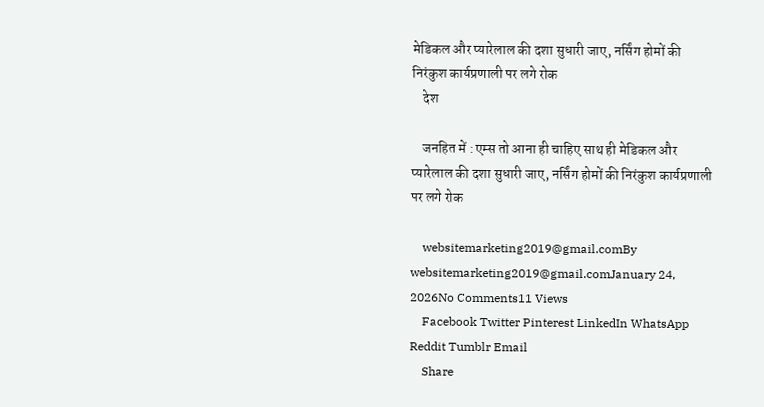मेडिकल और प्यारेलाल की दशा सुधारी जाए, नर्सिंग होमों की निरंकुश कार्यप्रणाली पर लगे रोक
    देश

    जनहित में : एम्स तो आना ही चाहिए साथ ही मेडिकल और प्यारेलाल की दशा सुधारी जाए, नर्सिंग होमों की निरंकुश कार्यप्रणाली पर लगे रोक

    websitemarketing2019@gmail.comBy websitemarketing2019@gmail.comJanuary 24, 2026No Comments11 Views
    Facebook Twitter Pinterest LinkedIn WhatsApp Reddit Tumblr Email
    Share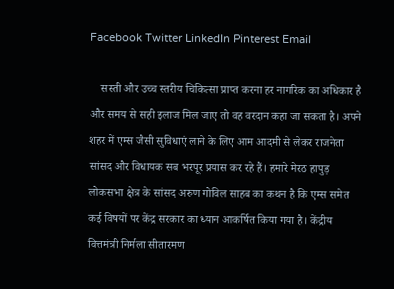Facebook Twitter LinkedIn Pinterest Email

    सस्ती और उच्च स्तरीय चिकित्सा प्राप्त करना हर नागरिक का अधिकार है और समय से सही इलाज मिल जाए तो वह वरदान कहा जा सकता है। अपने शहर में एम्स जैसी सुविधाएं लाने के लिए आम आदमी से लेकर राजनेता सांसद और विधायक सब भरपूर प्रयास कर रहे हैं। हमारे मेरठ हापुड़ लोकसभा क्षेत्र के सांसद अरुण गोविल साहब का कथन है कि एम्स समेत कई विषयों पर केंद्र सरकार का ध्यान आकर्षित किया गया है। केंद्रीय वित्तमंत्री निर्मला सीतारमण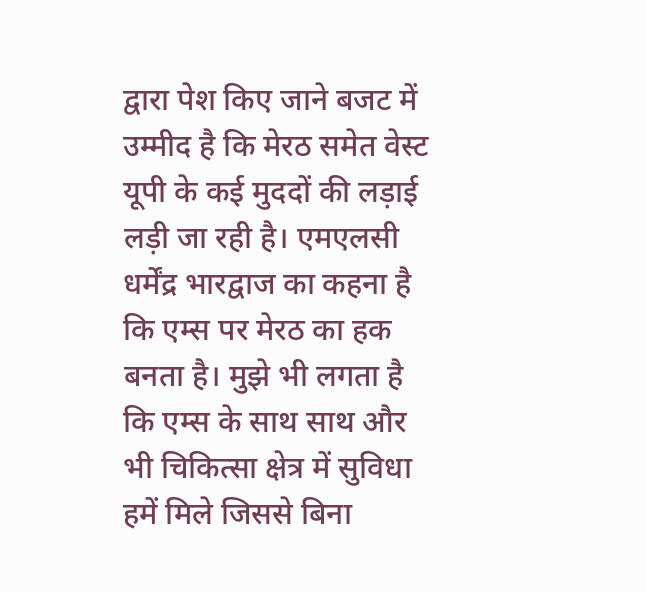द्वारा पेश किए जाने बजट में उम्मीद है कि मेरठ समेत वेस्ट यूपी के कई मुददों की लड़ाई लड़ी जा रही है। एमएलसी धर्मेंद्र भारद्वाज का कहना है कि एम्स पर मेरठ का हक बनता है। मुझे भी लगता है कि एम्स के साथ साथ और भी चिकित्सा क्षेत्र में सुविधा हमें मिले जिससे बिना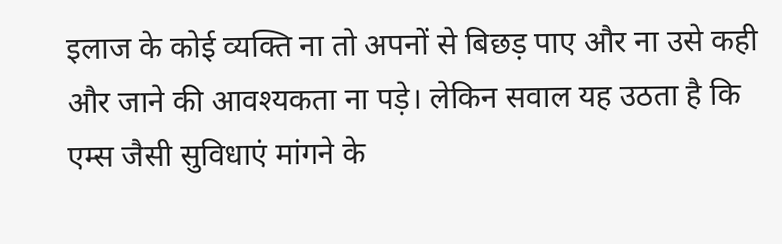इलाज के कोई व्यक्ति ना तो अपनों से बिछड़ पाए और ना उसे कही और जाने की आवश्यकता ना पड़े। लेकिन सवाल यह उठता है कि एम्स जैसी सुविधाएं मांगने के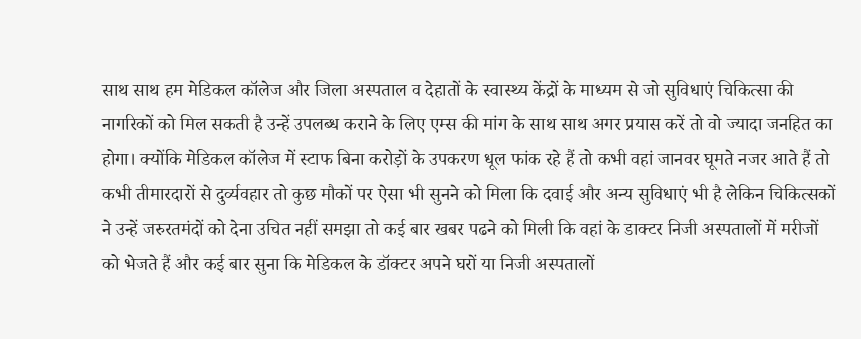साथ साथ हम मेडिकल कॉलेज और जिला अस्पताल व देहातों के स्वास्थ्य केंद्रों के माध्यम से जो सुविधाएं चिकित्सा की नागरिकों को मिल सकती है उन्हें उपलब्ध कराने के लिए एम्स की मांग के साथ साथ अगर प्रयास करें तो वो ज्यादा जनहित का होगा। क्योंकि मेडिकल कॉलेज में स्टाफ बिना करोड़ों के उपकरण धूल फांक रहे हैं तो कभी वहां जानवर घूमते नजर आते हैं तो कभी तीमारदारों से दुर्व्यवहार तो कुछ मौकों पर ऐसा भी सुनने को मिला कि दवाई और अन्य सुविधाएं भी है लेकिन चिकित्सकों ने उन्हें जरुरतमंदों को देना उचित नहीं समझा तो कई बार खबर पढने को मिली कि वहां के डाक्टर निजी अस्पतालों में मरीजों को भेजते हैं और कई बार सुना कि मेडिकल के डॉक्टर अपने घरों या निजी अस्पतालों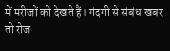में मरीजों को देखते हैं। गंदगी से संबंध खबर तो रोज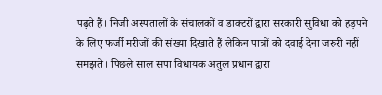पढ़ते हैं। निजी अस्पतालों के संचालकों व डाक्टरों द्वारा सरकारी सुविधा को हड़पने के लिए फर्जी मरीजों की संख्या दिखाते हैं लेकिन पात्रों को दवाई देना जरुरी नहीं समझते। पिछले साल सपा विधायक अतुल प्रधान द्वारा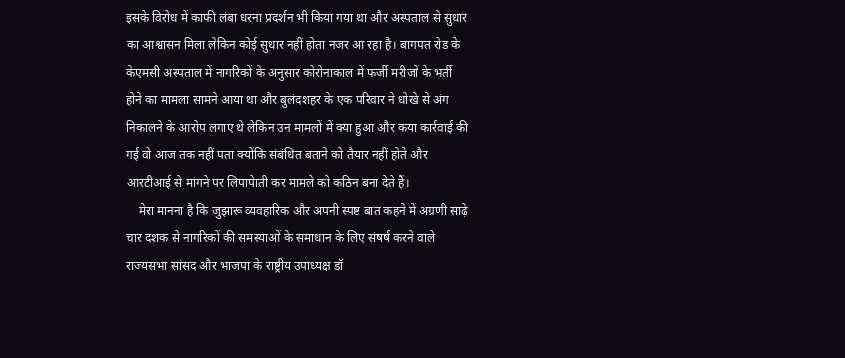इसके विरोध में काफी लंबा धरना प्रदर्शन भी किया गया था और अस्पताल से सुधार का आश्वासन मिला लेकिन कोई सुधार नहीं होता नजर आ रहा है। बागपत रोड के केएमसी अस्पताल में नागरिकों के अनुसार कोरोनाकाल में फर्जी मरीजों के भर्ती होने का मामला सामने आया था और बुलंदशहर के एक परिवार ने धोखे से अंग निकालने के आरोप लगाए थे लेकिन उन मामलों में क्या हुआ और कया कार्रवाई की गई वो आज तक नहीं पता क्योंकि संबंधित बताने को तैयार नहीं होते और आरटीआई से मांगने पर लिपापेाती कर मामले को कठिन बना देते हैं।
    मेरा मानना है कि जुझारू व्यवहारिक और अपनी स्पष्ट बात कहने में अग्रणी साढ़े चार दशक से नागरिकों की समस्याओं के समाधान के लिए संषर्ष करने वाले राज्यसभा सांसद और भाजपा के राष्ट्रीय उपाध्यक्ष डॉ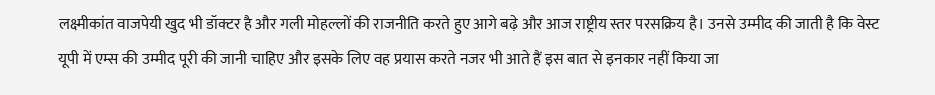लक्ष्मीकांत वाजपेयी खुद भी डॉक्टर है और गली मोहल्लों की राजनीति करते हुए आगे बढ़े और आज राष्ट्रीय स्तर परसक्रिय है। उनसे उम्मीद की जाती है कि वेस्ट यूपी में एम्स की उम्मीद पूरी की जानी चाहिए और इसके लिए वह प्रयास करते नजर भी आते हैं इस बात से इनकार नहीं किया जा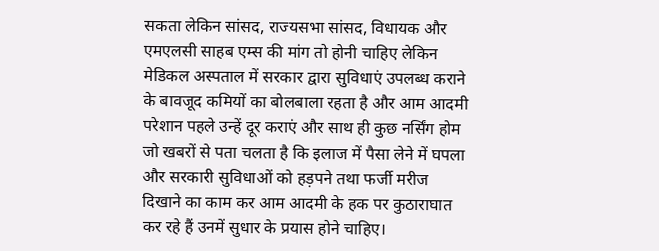सकता लेकिन सांसद, राज्यसभा सांसद, विधायक और एमएलसी साहब एम्स की मांग तो होनी चाहिए लेकिन मेडिकल अस्पताल में सरकार द्वारा सुविधाएं उपलब्ध कराने के बावजूद कमियों का बोलबाला रहता है और आम आदमी परेशान पहले उन्हें दूर कराएं और साथ ही कुछ नर्सिंग होम जो खबरों से पता चलता है कि इलाज में पैसा लेने में घपला और सरकारी सुविधाओं को हड़पने तथा फर्जी मरीज दिखाने का काम कर आम आदमी के हक पर कुठाराघात कर रहे हैं उनमें सुधार के प्रयास होने चाहिए।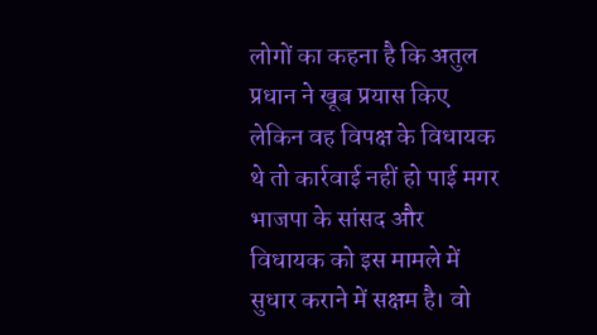लोगों का कहना है कि अतुल प्रधान ने खूब प्रयास किए लेकिन वह विपक्ष के विधायक थे तो कार्रवाई नहीं हो पाई मगर भाजपा के सांसद और विधायक को इस मामले में सुधार कराने में सक्षम है। वो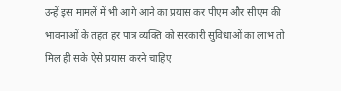उन्हें इस मामलें में भी आगे आने का प्रयास कर पीएम और सीएम की भावनाओं के तहत हर पात्र व्यक्ति को सरकारी सुविधाओं का लाभ तो मिल ही सके ऐसे प्रयास करने चाहिए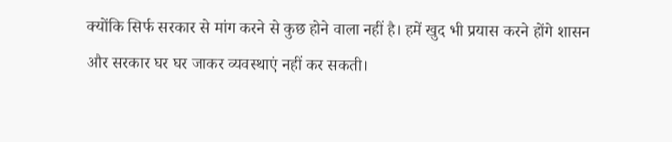क्योंकि सिर्फ सरकार से मांग करने से कुछ होने वाला नहीं है। हमें खुद भी प्रयास करने होंगे शासन और सरकार घर घर जाकर व्यवस्थाएं नहीं कर सकती।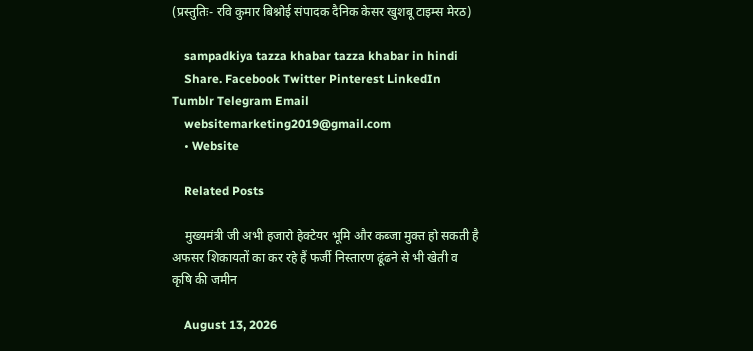(प्रस्तुतिः- रवि कुमार बिश्नोई संपादक दैनिक केसर खुशबू टाइम्स मेरठ)

    sampadkiya tazza khabar tazza khabar in hindi
    Share. Facebook Twitter Pinterest LinkedIn Tumblr Telegram Email
    websitemarketing2019@gmail.com
    • Website

    Related Posts

    मुख्यमंत्री जी अभी हजारो हेक्टेयर भूमि और कब्जा मुक्त हो सकती है अफसर शिकायतों का कर रहे हैं फर्जी निस्तारण ढूंढने से भी खेती व कृषि की जमीन

    August 13, 2026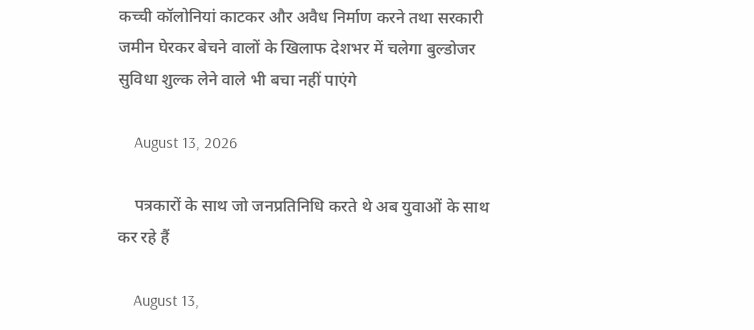कच्ची कॉलोनियां काटकर और अवैध निर्माण करने तथा सरकारी जमीन घेरकर बेचने वालों के खिलाफ देशभर में चलेगा बुल्डोजर सुविधा शुल्क लेने वाले भी बचा नहीं पाएंगे

    August 13, 2026

    पत्रकारों के साथ जो जनप्रतिनिधि करते थे अब युवाओं के साथ कर रहे हैं

    August 13,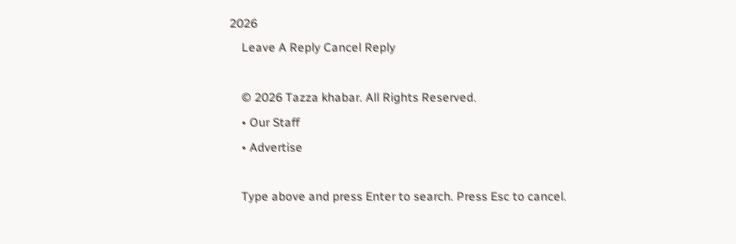2026
    Leave A Reply Cancel Reply

    © 2026 Tazza khabar. All Rights Reserved.
    • Our Staff
    • Advertise

    Type above and press Enter to search. Press Esc to cancel.